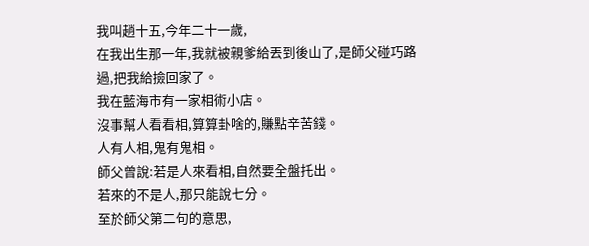我叫趙十五,今年二十一歲,
在我出生那一年,我就被親爹給丟到後山了,是師父碰巧路過,把我給撿回家了。
我在藍海市有一家相術小店。
沒事幫人看看相,算算卦啥的,賺點辛苦錢。
人有人相,鬼有鬼相。
師父曾說:若是人來看相,自然要全盤托出。
若來的不是人,那只能說七分。
至於師父第二句的意思,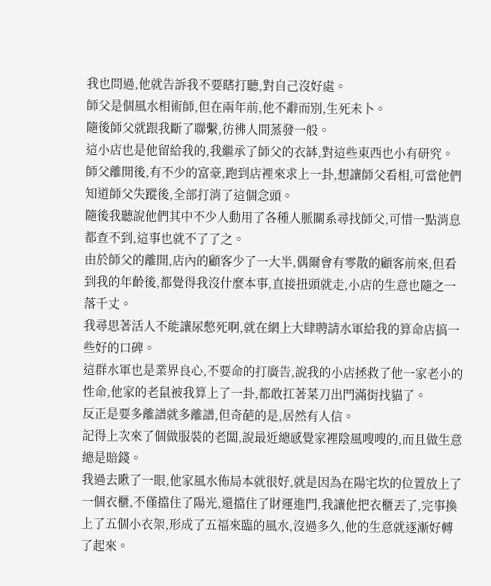我也問過,他就告訴我不要瞎打聽,對自己沒好處。
師父是個風水相術師,但在兩年前,他不辭而別,生死未卜。
隨後師父就跟我斷了聯繫,彷彿人間蒸發一般。
這小店也是他留給我的,我繼承了師父的衣缽,對這些東西也小有研究。
師父離開後,有不少的富豪,跑到店裡來求上一卦,想讓師父看相,可當他們知道師父失蹤後,全部打消了這個念頭。
隨後我聽說他們其中不少人動用了各種人脈關系尋找師父,可惜一點消息都查不到,這事也就不了了之。
由於師父的離開,店內的顧客少了一大半,偶爾會有零散的顧客前來,但看到我的年齡後,都覺得我沒什麼本事,直接扭頭就走,小店的生意也隨之一落千丈。
我尋思著活人不能讓尿憋死啊,就在網上大肆聘請水軍給我的算命店搞一些好的口碑。
這群水軍也是業界良心,不要命的打廣告,說我的小店拯救了他一家老小的性命,他家的老鼠被我算上了一卦,都敢扛著菜刀出門滿街找貓了。
反正是要多離譜就多離譜,但奇葩的是,居然有人信。
記得上次來了個做服裝的老闆,說最近總感覺家裡陰風嗖嗖的,而且做生意總是賠錢。
我過去瞅了一眼,他家風水佈局本就很好,就是因為在陽宅坎的位置放上了一個衣櫃,不僅擋住了陽光,還擋住了財運進門,我讓他把衣櫃丟了,完事換上了五個小衣架,形成了五福來臨的風水,沒過多久,他的生意就逐漸好轉了起來。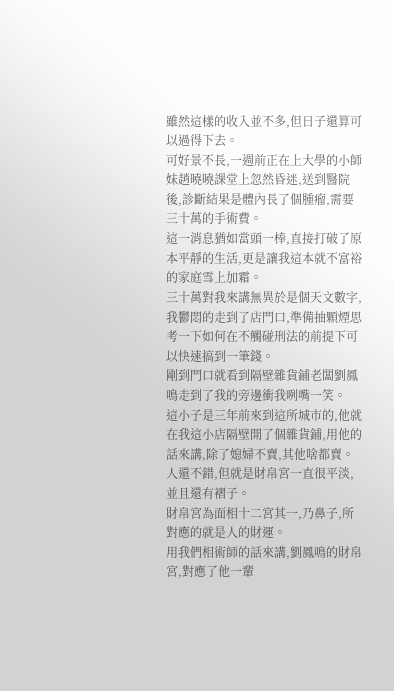雖然這樣的收入並不多,但日子還算可以過得下去。
可好景不長,一週前正在上大學的小師妹趙曉曉課堂上忽然昏迷,送到醫院後,診斷結果是體內長了個腫瘤,需要三十萬的手術費。
這一消息猶如當頭一棒,直接打破了原本平靜的生活,更是讓我這本就不富裕的家庭雪上加霜。
三十萬對我來講無異於是個天文數字,我鬱悶的走到了店門口,準備抽顆煙思考一下如何在不觸碰刑法的前提下可以快速搞到一筆錢。
剛到門口就看到隔壁雜貨鋪老闆劉鳳鳴走到了我的旁邊衝我咧嘴一笑。
這小子是三年前來到這所城市的,他就在我這小店隔壁開了個雜貨鋪,用他的話來講,除了媳婦不賣,其他啥都賣。
人還不錯,但就是財帛宮一直很平淡,並且還有褶子。
財帛宮為面相十二宮其一,乃鼻子,所對應的就是人的財運。
用我們相術師的話來講,劉鳳鳴的財帛宮,對應了他一輩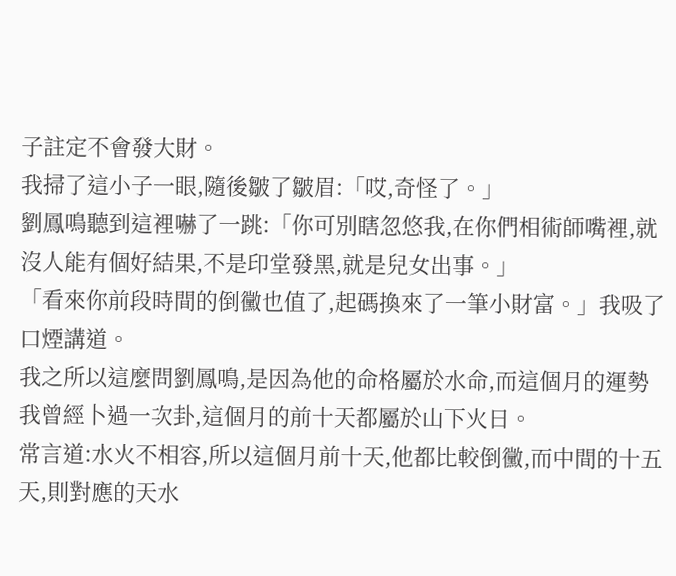子註定不會發大財。
我掃了這小子一眼,隨後皺了皺眉:「哎,奇怪了。」
劉鳳鳴聽到這裡嚇了一跳:「你可別瞎忽悠我,在你們相術師嘴裡,就沒人能有個好結果,不是印堂發黑,就是兒女出事。」
「看來你前段時間的倒黴也值了,起碼換來了一筆小財富。」我吸了口煙講道。
我之所以這麼問劉鳳鳴,是因為他的命格屬於水命,而這個月的運勢我曾經卜過一次卦,這個月的前十天都屬於山下火日。
常言道:水火不相容,所以這個月前十天,他都比較倒黴,而中間的十五天,則對應的天水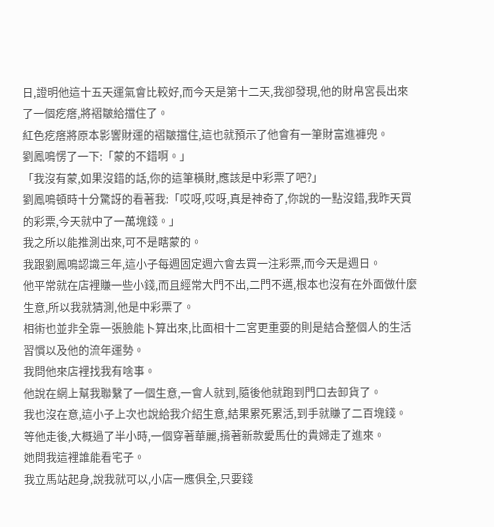日,證明他這十五天運氣會比較好,而今天是第十二天,我卻發現,他的財帛宮長出來了一個疙瘩,將褶皺給擋住了。
紅色疙瘩將原本影響財運的褶皺擋住,這也就預示了他會有一筆財富進褲兜。
劉鳳鳴愣了一下:「蒙的不錯啊。」
「我沒有蒙,如果沒錯的話,你的這筆橫財,應該是中彩票了吧?」
劉鳳鳴頓時十分驚訝的看著我:「哎呀,哎呀,真是神奇了,你說的一點沒錯,我昨天買的彩票,今天就中了一萬塊錢。」
我之所以能推測出來,可不是瞎蒙的。
我跟劉鳳鳴認識三年,這小子每週固定週六會去買一注彩票,而今天是週日。
他平常就在店裡賺一些小錢,而且經常大門不出,二門不邁,根本也沒有在外面做什麼生意,所以我就猜測,他是中彩票了。
相術也並非全靠一張臉能卜算出來,比面相十二宮更重要的則是結合整個人的生活習慣以及他的流年運勢。
我問他來店裡找我有啥事。
他說在網上幫我聯繫了一個生意,一會人就到,隨後他就跑到門口去卸貨了。
我也沒在意,這小子上次也說給我介紹生意,結果累死累活,到手就賺了二百塊錢。
等他走後,大概過了半小時,一個穿著華麗,揹著新款愛馬仕的貴婦走了進來。
她問我這裡誰能看宅子。
我立馬站起身,說我就可以,小店一應俱全,只要錢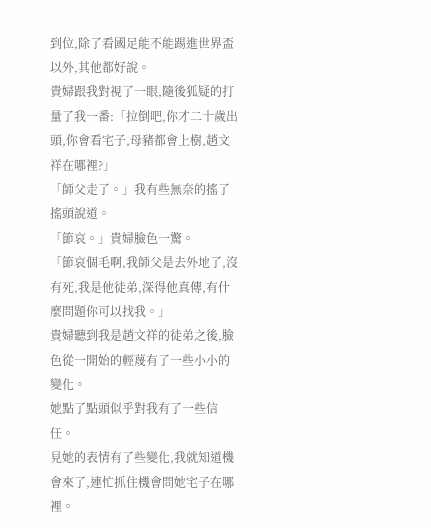到位,除了看國足能不能踢進世界盃以外,其他都好說。
貴婦跟我對視了一眼,隨後狐疑的打量了我一番:「拉倒吧,你才二十歲出頭,你會看宅子,母豬都會上樹,趙文祥在哪裡?」
「師父走了。」我有些無奈的搖了搖頭說道。
「節哀。」貴婦臉色一驚。
「節哀個毛啊,我師父是去外地了,沒有死,我是他徒弟,深得他真傳,有什麼問題你可以找我。」
貴婦聽到我是趙文祥的徒弟之後,臉色從一開始的輕蔑有了一些小小的變化。
她點了點頭似乎對我有了一些信任。
見她的表情有了些變化,我就知道機會來了,連忙抓住機會問她宅子在哪裡。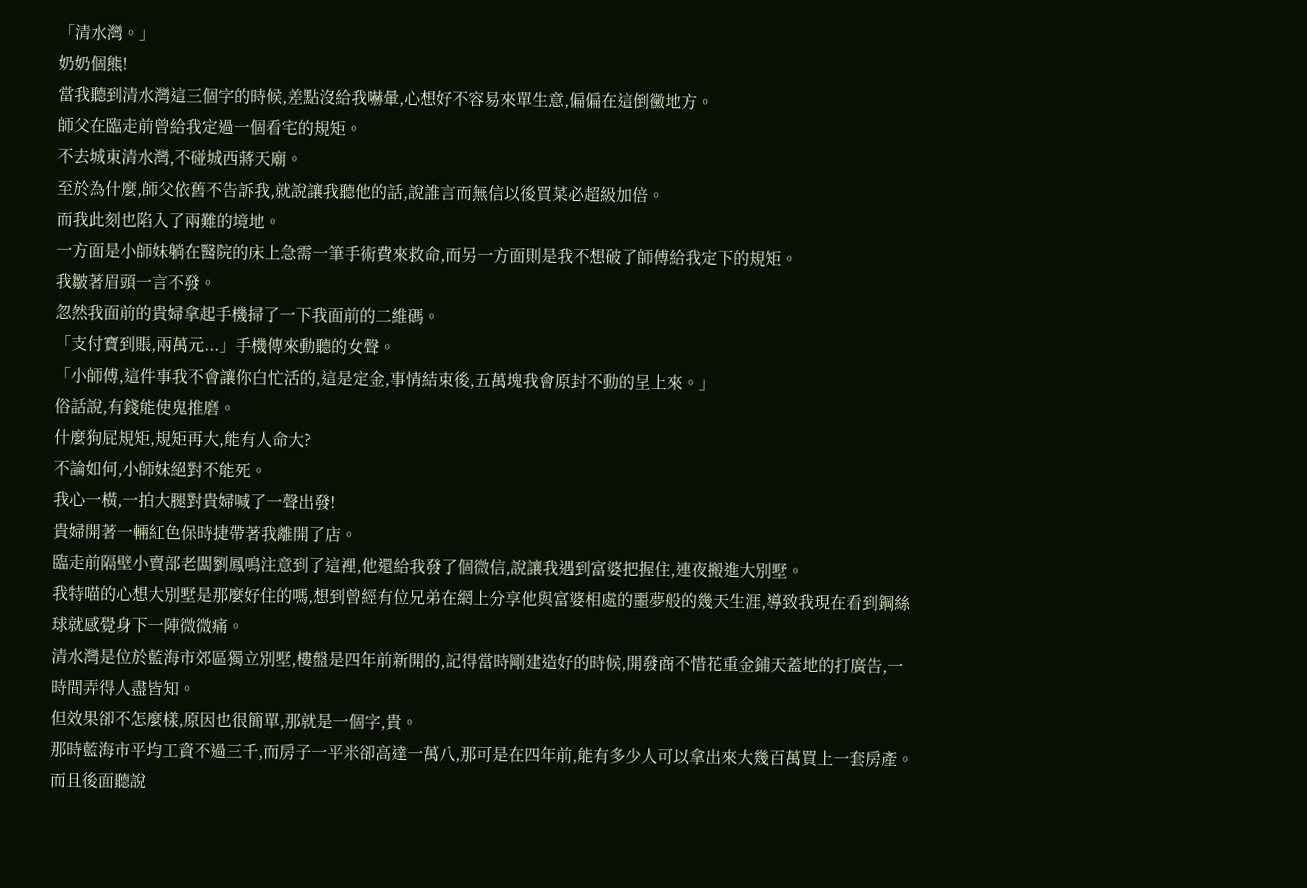「清水灣。」
奶奶個熊!
當我聽到清水灣這三個字的時候,差點沒給我嚇暈,心想好不容易來單生意,偏偏在這倒黴地方。
師父在臨走前曾給我定過一個看宅的規矩。
不去城東清水灣,不碰城西蔣天廟。
至於為什麼,師父依舊不告訴我,就說讓我聽他的話,說誰言而無信以後買菜必超級加倍。
而我此刻也陷入了兩難的境地。
一方面是小師妹躺在醫院的床上急需一筆手術費來救命,而另一方面則是我不想破了師傅給我定下的規矩。
我皺著眉頭一言不發。
忽然我面前的貴婦拿起手機掃了一下我面前的二維碼。
「支付寶到賬,兩萬元...」手機傳來動聽的女聲。
「小師傅,這件事我不會讓你白忙活的,這是定金,事情結束後,五萬塊我會原封不動的呈上來。」
俗話說,有錢能使鬼推磨。
什麼狗屁規矩,規矩再大,能有人命大?
不論如何,小師妹絕對不能死。
我心一橫,一拍大腿對貴婦喊了一聲出發!
貴婦開著一輛紅色保時捷帶著我離開了店。
臨走前隔壁小賣部老闆劉鳳鳴注意到了這裡,他還給我發了個微信,說讓我遇到富婆把握住,連夜搬進大別墅。
我特喵的心想大別墅是那麼好住的嗎,想到曾經有位兄弟在網上分享他與富婆相處的噩夢般的幾天生涯,導致我現在看到鋼絲球就感覺身下一陣微微痛。
清水灣是位於藍海市郊區獨立別墅,樓盤是四年前新開的,記得當時剛建造好的時候,開發商不惜花重金鋪天蓋地的打廣告,一時間弄得人盡皆知。
但效果卻不怎麼樣,原因也很簡單,那就是一個字,貴。
那時藍海市平均工資不過三千,而房子一平米卻高達一萬八,那可是在四年前,能有多少人可以拿出來大幾百萬買上一套房產。
而且後面聽說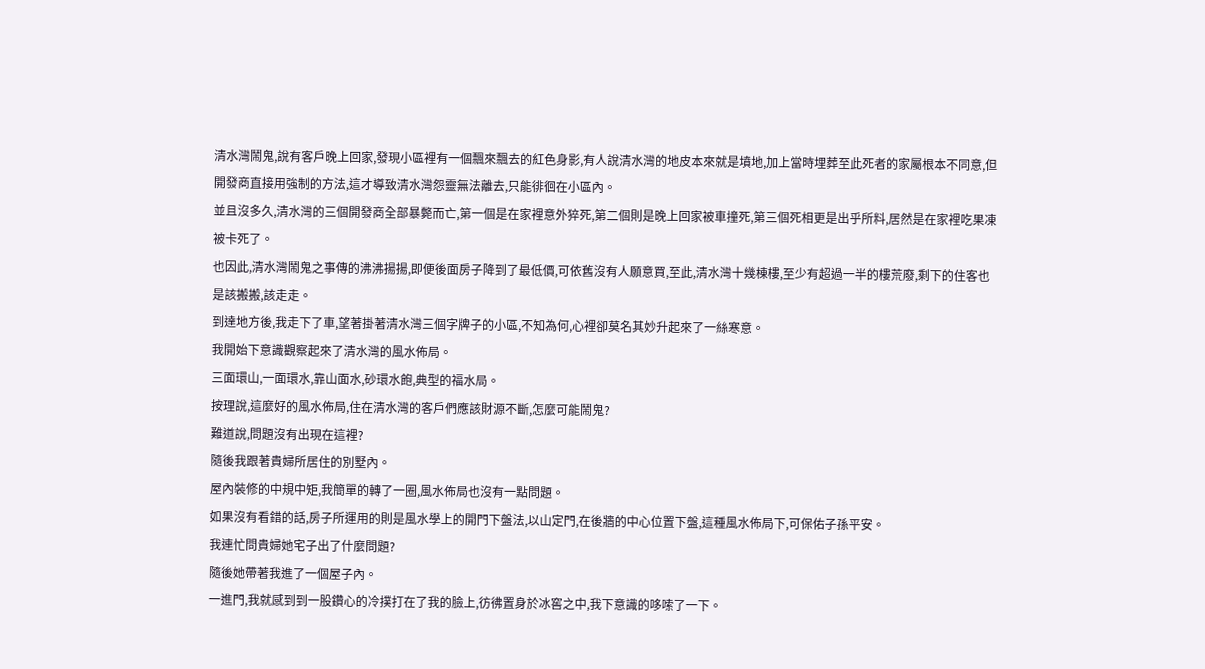清水灣鬧鬼,說有客戶晚上回家,發現小區裡有一個飄來飄去的紅色身影,有人說清水灣的地皮本來就是墳地,加上當時埋葬至此死者的家屬根本不同意,但開發商直接用強制的方法,這才導致清水灣怨靈無法離去,只能徘徊在小區內。
並且沒多久,清水灣的三個開發商全部暴斃而亡,第一個是在家裡意外猝死,第二個則是晚上回家被車撞死,第三個死相更是出乎所料,居然是在家裡吃果凍被卡死了。
也因此,清水灣鬧鬼之事傳的沸沸揚揚,即便後面房子降到了最低價,可依舊沒有人願意買,至此,清水灣十幾棟樓,至少有超過一半的樓荒廢,剩下的住客也是該搬搬,該走走。
到達地方後,我走下了車,望著掛著清水灣三個字牌子的小區,不知為何,心裡卻莫名其妙升起來了一絲寒意。
我開始下意識觀察起來了清水灣的風水佈局。
三面環山,一面環水,靠山面水,砂環水飽,典型的福水局。
按理說,這麼好的風水佈局,住在清水灣的客戶們應該財源不斷,怎麼可能鬧鬼?
難道說,問題沒有出現在這裡?
隨後我跟著貴婦所居住的別墅內。
屋內裝修的中規中矩,我簡單的轉了一圈,風水佈局也沒有一點問題。
如果沒有看錯的話,房子所運用的則是風水學上的開門下盤法,以山定門,在後牆的中心位置下盤,這種風水佈局下,可保佑子孫平安。
我連忙問貴婦她宅子出了什麼問題?
隨後她帶著我進了一個屋子內。
一進門,我就感到到一股鑽心的冷撲打在了我的臉上,彷彿置身於冰窖之中,我下意識的哆嗦了一下。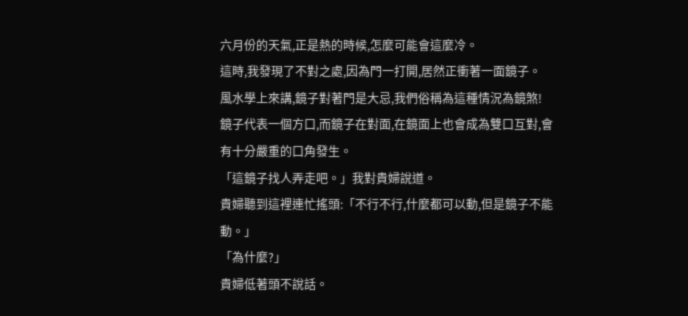六月份的天氣,正是熱的時候,怎麼可能會這麼冷。
這時,我發現了不對之處,因為門一打開,居然正衝著一面鏡子。
風水學上來講,鏡子對著門是大忌,我們俗稱為這種情況為鏡煞!
鏡子代表一個方口,而鏡子在對面,在鏡面上也會成為雙口互對,會有十分嚴重的口角發生。
「這鏡子找人弄走吧。」我對貴婦說道。
貴婦聽到這裡連忙搖頭:「不行不行,什麼都可以動,但是鏡子不能動。」
「為什麼?」
貴婦低著頭不說話。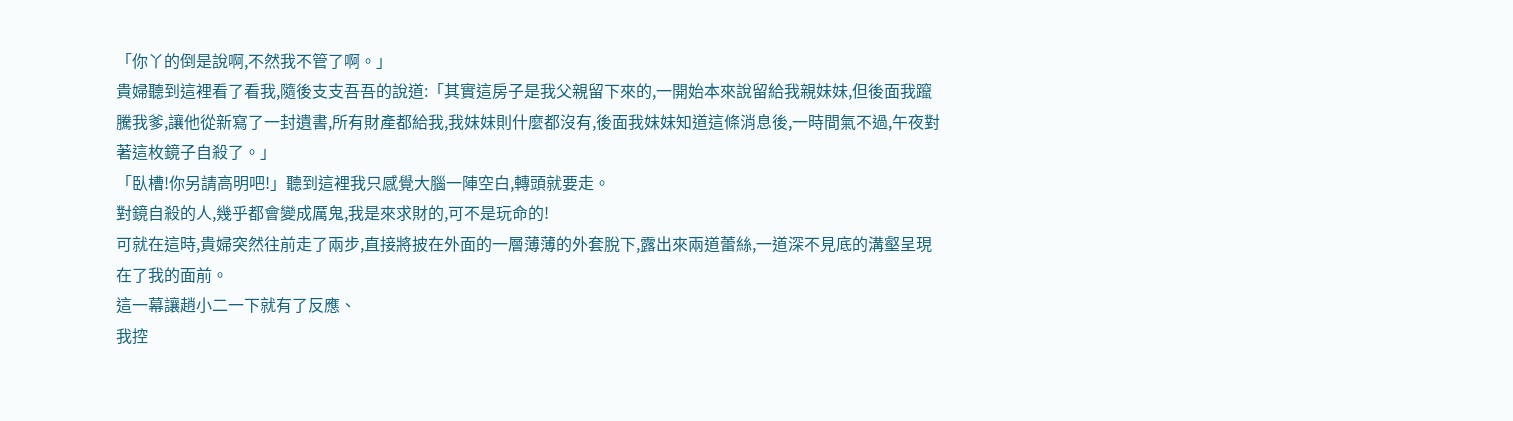「你丫的倒是說啊,不然我不管了啊。」
貴婦聽到這裡看了看我,隨後支支吾吾的說道:「其實這房子是我父親留下來的,一開始本來說留給我親妹妹,但後面我躥騰我爹,讓他從新寫了一封遺書,所有財產都給我,我妹妹則什麼都沒有,後面我妹妹知道這條消息後,一時間氣不過,午夜對著這枚鏡子自殺了。」
「臥槽!你另請高明吧!」聽到這裡我只感覺大腦一陣空白,轉頭就要走。
對鏡自殺的人,幾乎都會變成厲鬼,我是來求財的,可不是玩命的!
可就在這時,貴婦突然往前走了兩步,直接將披在外面的一層薄薄的外套脫下,露出來兩道蕾絲,一道深不見底的溝壑呈現在了我的面前。
這一幕讓趙小二一下就有了反應、
我控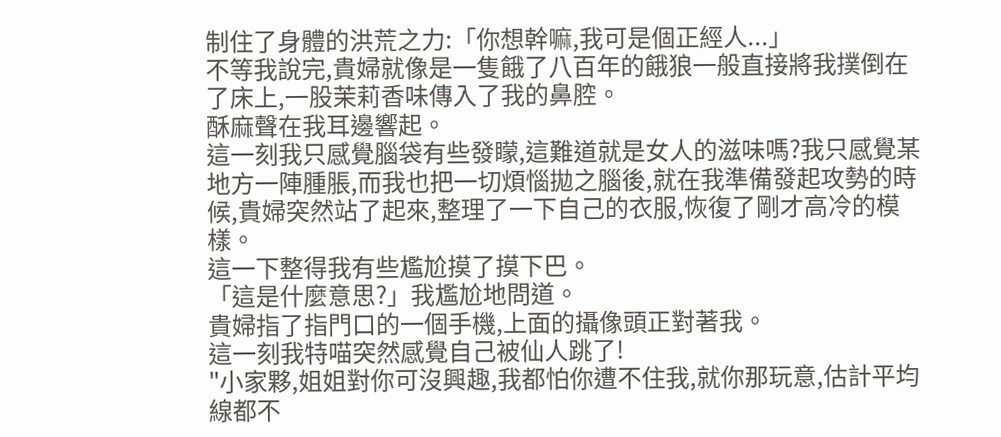制住了身體的洪荒之力:「你想幹嘛,我可是個正經人...」
不等我說完,貴婦就像是一隻餓了八百年的餓狼一般直接將我撲倒在了床上,一股茉莉香味傳入了我的鼻腔。
酥麻聲在我耳邊響起。
這一刻我只感覺腦袋有些發矇,這難道就是女人的滋味嗎?我只感覺某地方一陣腫脹,而我也把一切煩惱拋之腦後,就在我準備發起攻勢的時候,貴婦突然站了起來,整理了一下自己的衣服,恢復了剛才高冷的模樣。
這一下整得我有些尷尬摸了摸下巴。
「這是什麼意思?」我尷尬地問道。
貴婦指了指門口的一個手機,上面的攝像頭正對著我。
這一刻我特喵突然感覺自己被仙人跳了!
"小家夥,姐姐對你可沒興趣,我都怕你遭不住我,就你那玩意,估計平均線都不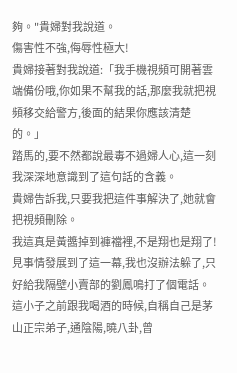夠。"貴婦對我說道。
傷害性不強,侮辱性極大!
貴婦接著對我說道:「我手機視頻可開著雲端備份哦,你如果不幫我的話,那麼我就把視頻移交給警方,後面的結果你應該清楚的。」
踏馬的,要不然都說最毒不過婦人心,這一刻我深深地意識到了這句話的含義。
貴婦告訴我,只要我把這件事解決了,她就會把視頻刪除。
我這真是黃醬掉到褲襠裡,不是翔也是翔了!
見事情發展到了這一幕,我也沒辦法躲了,只好給我隔壁小賣部的劉鳳鳴打了個電話。
這小子之前跟我喝酒的時候,自稱自己是茅山正宗弟子,通陰陽,曉八卦,曾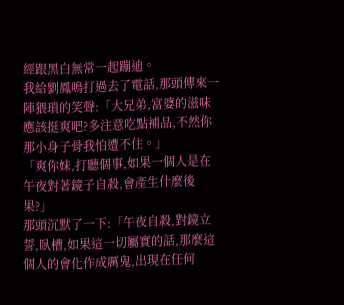經跟黑白無常一起蹦迪。
我給劉鳳鳴打過去了電話,那頭傳來一陣猥瑣的笑聲:「大兄弟,富婆的滋味應該挺爽吧?多注意吃點補品,不然你那小身子骨我怕遭不住。」
「爽你妹,打聽個事,如果一個人是在午夜對著鏡子自殺,會產生什麼後果?」
那頭沉默了一下:「午夜自殺,對鏡立誓,臥槽,如果這一切屬實的話,那麼這個人的會化作成厲鬼,出現在任何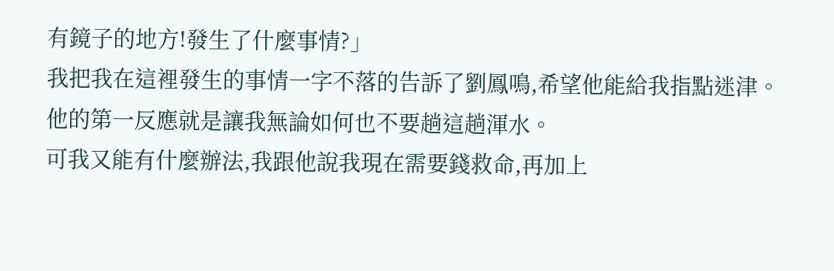有鏡子的地方!發生了什麼事情?」
我把我在這裡發生的事情一字不落的告訴了劉鳳鳴,希望他能給我指點迷津。
他的第一反應就是讓我無論如何也不要趟這趟渾水。
可我又能有什麼辦法,我跟他說我現在需要錢救命,再加上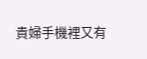貴婦手機裡又有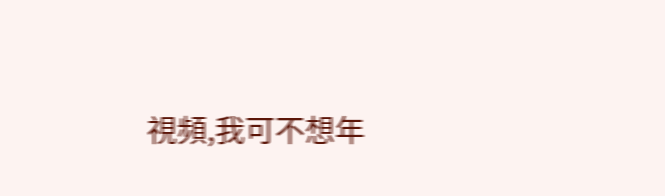視頻,我可不想年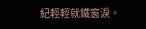紀輕輕就鐵窗淚。